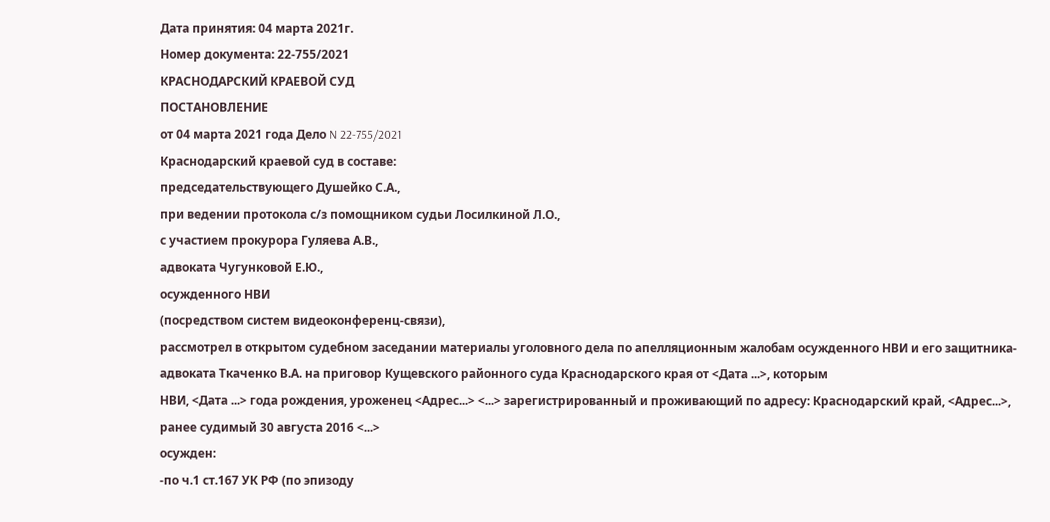Дата принятия: 04 марта 2021г.
Номер документа: 22-755/2021
КРАСНОДАРСКИЙ КРАЕВОЙ СУД
ПОСТАНОВЛЕНИЕ
от 04 марта 2021 года Дело N 22-755/2021
Краснодарский краевой суд в составе:
председательствующего Душейко С.А.,
при ведении протокола с/з помощником судьи Лосилкиной Л.О.,
с участием прокурора Гуляева А.В.,
адвоката Чугунковой Е.Ю.,
осужденного НВИ
(посредством систем видеоконференц-связи),
рассмотрел в открытом судебном заседании материалы уголовного дела по апелляционным жалобам осужденного НВИ и его защитника- адвоката Ткаченко В.А. на приговор Кущевского районного суда Краснодарского края от <Дата ...>, которым
НВИ, <Дата ...> года рождения, уроженец <Адрес...> <...> зарегистрированный и проживающий по адресу: Краснодарский край, <Адрес...>, ранее судимый 30 августа 2016 <...>
осужден:
-по ч.1 ст.167 УК РФ (по эпизоду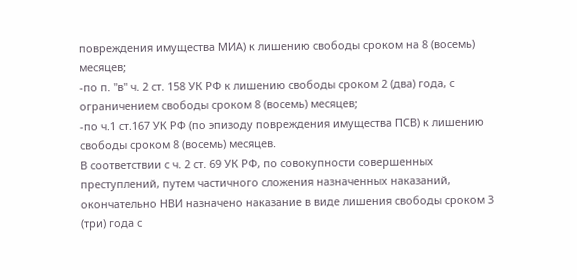повреждения имущества МИА) к лишению свободы сроком на 8 (восемь) месяцев;
-по п. "в" ч. 2 ст. 158 УК РФ к лишению свободы сроком 2 (два) года, с ограничением свободы сроком 8 (восемь) месяцев;
-по ч.1 ст.167 УК РФ (по эпизоду повреждения имущества ПСВ) к лишению свободы сроком 8 (восемь) месяцев.
В соответствии с ч. 2 ст. 69 УК РФ, по совокупности совершенных преступлений, путем частичного сложения назначенных наказаний, окончательно НВИ назначено наказание в виде лишения свободы сроком 3 (три) года с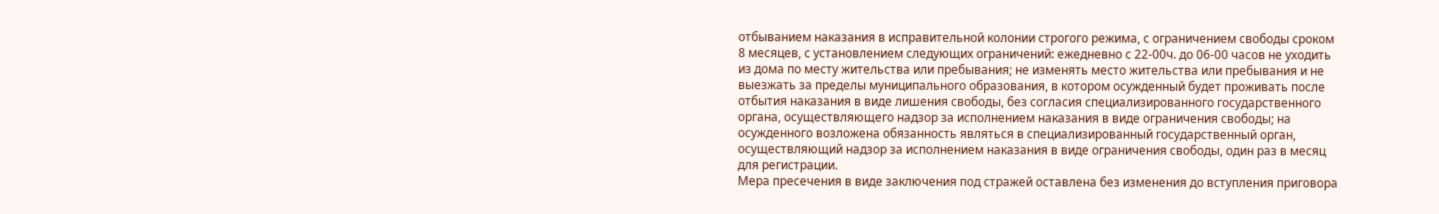отбыванием наказания в исправительной колонии строгого режима, с ограничением свободы сроком 8 месяцев, с установлением следующих ограничений: ежедневно с 22-00ч. до 06-00 часов не уходить из дома по месту жительства или пребывания; не изменять место жительства или пребывания и не выезжать за пределы муниципального образования, в котором осужденный будет проживать после отбытия наказания в виде лишения свободы, без согласия специализированного государственного органа, осуществляющего надзор за исполнением наказания в виде ограничения свободы; на осужденного возложена обязанность являться в специализированный государственный орган, осуществляющий надзор за исполнением наказания в виде ограничения свободы, один раз в месяц для регистрации.
Мера пресечения в виде заключения под стражей оставлена без изменения до вступления приговора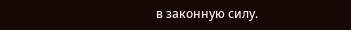в законную силу.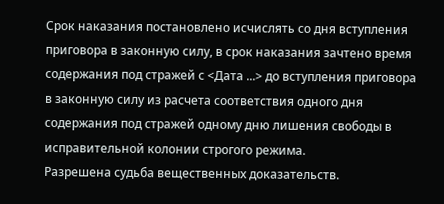Срок наказания постановлено исчислять со дня вступления приговора в законную силу, в срок наказания зачтено время содержания под стражей с <Дата ...> до вступления приговора в законную силу из расчета соответствия одного дня содержания под стражей одному дню лишения свободы в исправительной колонии строгого режима.
Разрешена судьба вещественных доказательств.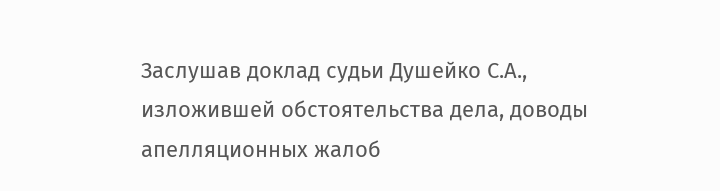Заслушав доклад судьи Душейко С.А., изложившей обстоятельства дела, доводы апелляционных жалоб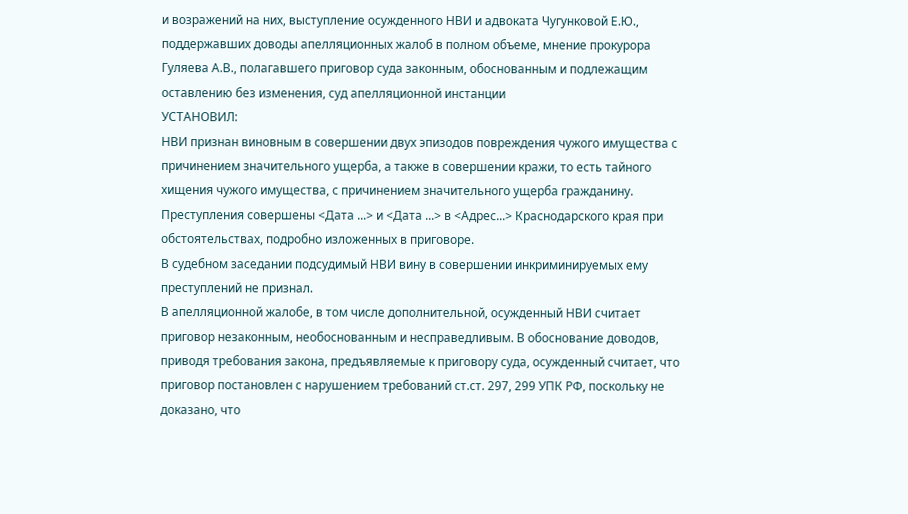и возражений на них, выступление осужденного НВИ и адвоката Чугунковой Е.Ю., поддержавших доводы апелляционных жалоб в полном объеме, мнение прокурора Гуляева А.В., полагавшего приговор суда законным, обоснованным и подлежащим оставлению без изменения, суд апелляционной инстанции
УСТАНОВИЛ:
НВИ признан виновным в совершении двух эпизодов повреждения чужого имущества с причинением значительного ущерба, а также в совершении кражи, то есть тайного хищения чужого имущества, с причинением значительного ущерба гражданину.
Преступления совершены <Дата ...> и <Дата ...> в <Адрес...> Краснодарского края при обстоятельствах, подробно изложенных в приговоре.
В судебном заседании подсудимый НВИ вину в совершении инкриминируемых ему преступлений не признал.
В апелляционной жалобе, в том числе дополнительной, осужденный НВИ считает приговор незаконным, необоснованным и несправедливым. В обоснование доводов, приводя требования закона, предъявляемые к приговору суда, осужденный считает, что приговор постановлен с нарушением требований ст.ст. 297, 299 УПК РФ, поскольку не доказано, что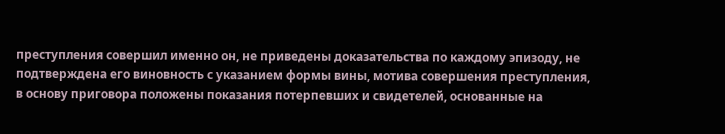преступления совершил именно он, не приведены доказательства по каждому эпизоду, не подтверждена его виновность с указанием формы вины, мотива совершения преступления, в основу приговора положены показания потерпевших и свидетелей, основанные на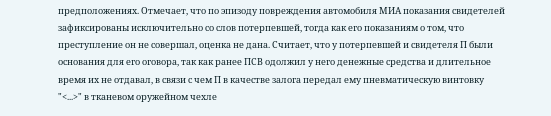предположениях. Отмечает, что по эпизоду повреждения автомобиля МИА показания свидетелей зафиксированы исключительно со слов потерпевшей, тогда как его показаниям о том, что преступление он не совершал, оценка не дана. Считает, что у потерпевшей и свидетеля П были основания для его оговора, так как ранее ПСВ одолжил у него денежные средства и длительное время их не отдавал, в связи с чем П в качестве залога передал ему пневматическую винтовку "<...>" в тканевом оружейном чехле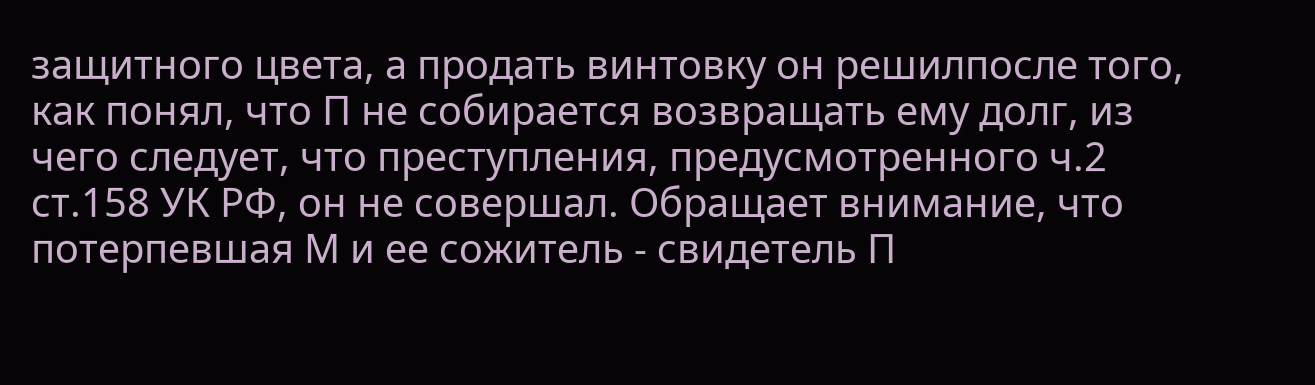защитного цвета, а продать винтовку он решилпосле того, как понял, что П не собирается возвращать ему долг, из чего следует, что преступления, предусмотренного ч.2 ст.158 УК РФ, он не совершал. Обращает внимание, что потерпевшая М и ее сожитель - свидетель П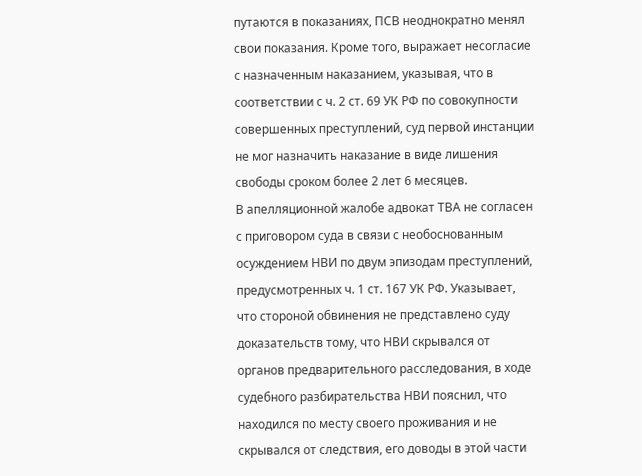путаются в показаниях, ПСВ неоднократно менял свои показания. Кроме того, выражает несогласие с назначенным наказанием, указывая, что в соответствии с ч. 2 ст. 69 УК РФ по совокупности совершенных преступлений, суд первой инстанции не мог назначить наказание в виде лишения свободы сроком более 2 лет 6 месяцев.
В апелляционной жалобе адвокат ТВА не согласен с приговором суда в связи с необоснованным осуждением НВИ по двум эпизодам преступлений, предусмотренных ч. 1 ст. 167 УК РФ. Указывает, что стороной обвинения не представлено суду доказательств тому, что НВИ скрывался от органов предварительного расследования, в ходе судебного разбирательства НВИ пояснил, что находился по месту своего проживания и не скрывался от следствия, его доводы в этой части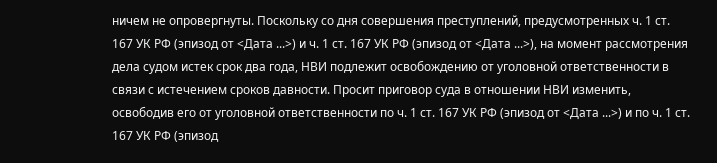ничем не опровергнуты. Поскольку со дня совершения преступлений, предусмотренных ч. 1 ст. 167 УК РФ (эпизод от <Дата ...>) и ч. 1 ст. 167 УК РФ (эпизод от <Дата ...>), на момент рассмотрения дела судом истек срок два года, НВИ подлежит освобождению от уголовной ответственности в связи с истечением сроков давности. Просит приговор суда в отношении НВИ изменить, освободив его от уголовной ответственности по ч. 1 ст. 167 УК РФ (эпизод от <Дата ...>) и по ч. 1 ст. 167 УК РФ (эпизод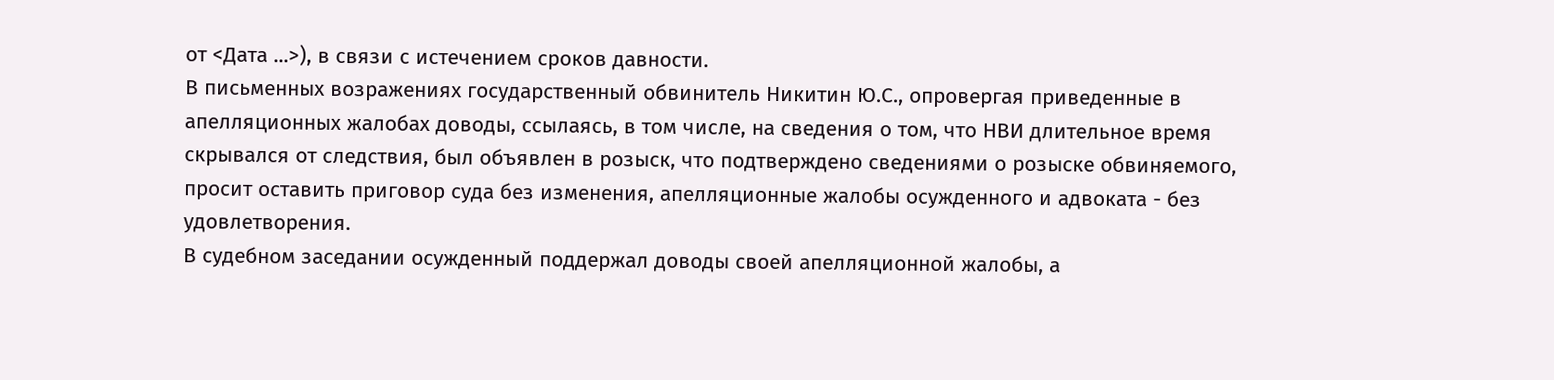от <Дата ...>), в связи с истечением сроков давности.
В письменных возражениях государственный обвинитель Никитин Ю.С., опровергая приведенные в апелляционных жалобах доводы, ссылаясь, в том числе, на сведения о том, что НВИ длительное время скрывался от следствия, был объявлен в розыск, что подтверждено сведениями о розыске обвиняемого, просит оставить приговор суда без изменения, апелляционные жалобы осужденного и адвоката - без удовлетворения.
В судебном заседании осужденный поддержал доводы своей апелляционной жалобы, а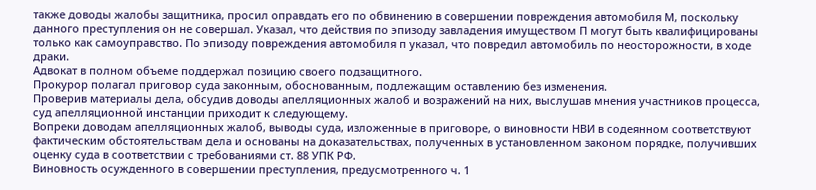также доводы жалобы защитника, просил оправдать его по обвинению в совершении повреждения автомобиля М, поскольку данного преступления он не совершал. Указал, что действия по эпизоду завладения имуществом П могут быть квалифицированы только как самоуправство. По эпизоду повреждения автомобиля п указал, что повредил автомобиль по неосторожности, в ходе драки.
Адвокат в полном объеме поддержал позицию своего подзащитного.
Прокурор полагал приговор суда законным, обоснованным, подлежащим оставлению без изменения.
Проверив материалы дела, обсудив доводы апелляционных жалоб и возражений на них, выслушав мнения участников процесса, суд апелляционной инстанции приходит к следующему.
Вопреки доводам апелляционных жалоб, выводы суда, изложенные в приговоре, о виновности НВИ в содеянном соответствуют фактическим обстоятельствам дела и основаны на доказательствах, полученных в установленном законом порядке, получивших оценку суда в соответствии с требованиями ст. 88 УПК РФ.
Виновность осужденного в совершении преступления, предусмотренного ч. 1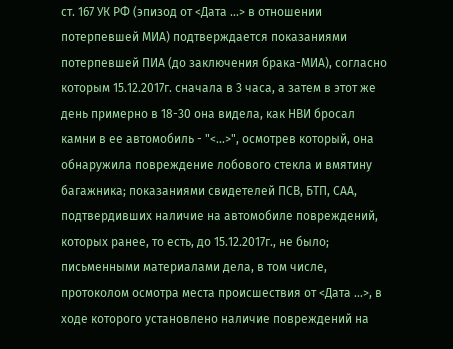ст. 167 УК РФ (эпизод от <Дата ...> в отношении потерпевшей МИА) подтверждается показаниями потерпевшей ПИА (до заключения брака-МИА), согласно которым 15.12.2017г. сначала в 3 часа, а затем в этот же день примерно в 18-30 она видела, как НВИ бросал камни в ее автомобиль - "<...>", осмотрев который, она обнаружила повреждение лобового стекла и вмятину багажника; показаниями свидетелей ПСВ, БТП, САА, подтвердивших наличие на автомобиле повреждений, которых ранее, то есть, до 15.12.2017г., не было; письменными материалами дела, в том числе, протоколом осмотра места происшествия от <Дата ...>, в ходе которого установлено наличие повреждений на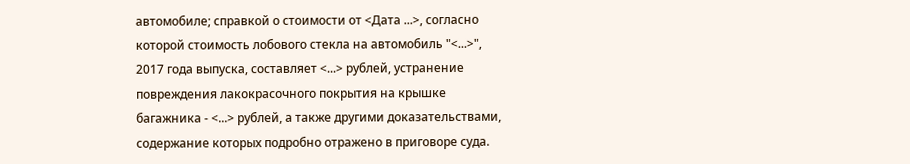автомобиле; справкой о стоимости от <Дата ...>, согласно которой стоимость лобового стекла на автомобиль "<...>", 2017 года выпуска, составляет <...> рублей, устранение повреждения лакокрасочного покрытия на крышке багажника - <...> рублей, а также другими доказательствами, содержание которых подробно отражено в приговоре суда.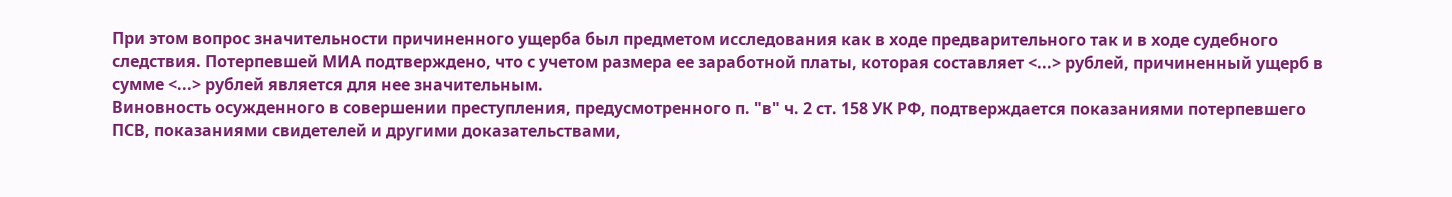При этом вопрос значительности причиненного ущерба был предметом исследования как в ходе предварительного так и в ходе судебного следствия. Потерпевшей МИА подтверждено, что с учетом размера ее заработной платы, которая составляет <...> рублей, причиненный ущерб в сумме <...> рублей является для нее значительным.
Виновность осужденного в совершении преступления, предусмотренного п. "в" ч. 2 ст. 158 УК РФ, подтверждается показаниями потерпевшего ПСВ, показаниями свидетелей и другими доказательствами,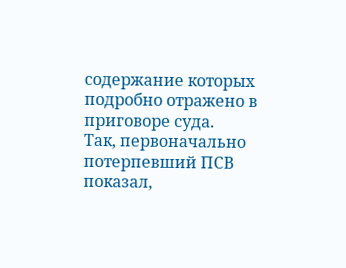содержание которых подробно отражено в приговоре суда.
Так, первоначально потерпевший ПСВ показал,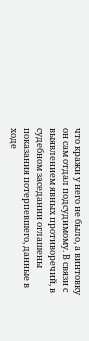что кражи у него не было, а винтовку он сам отдал подсудимому. В связи с выявлением явных противоречий, в судебном заседании оглашены показания потерпевшего, данные в ходе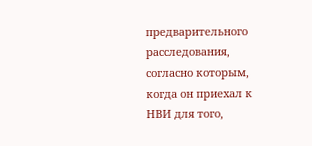предварительного расследования, согласно которым, когда он приехал к НВИ для того,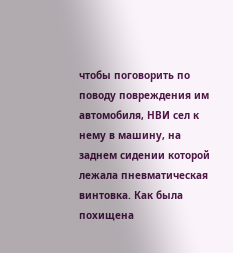чтобы поговорить по поводу повреждения им автомобиля, НВИ сел к нему в машину, на заднем сидении которой лежала пневматическая винтовка. Как была похищена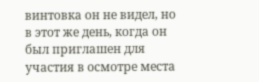винтовка он не видел, но в этот же день, когда он был приглашен для участия в осмотре места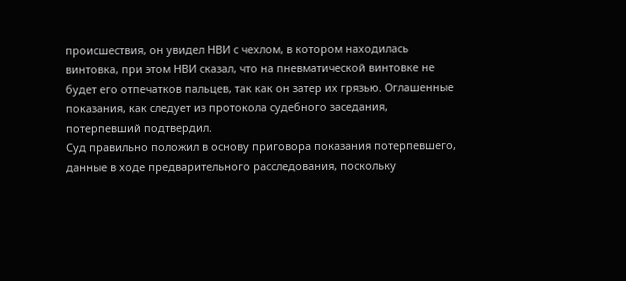происшествия, он увидел НВИ с чехлом, в котором находилась винтовка, при этом НВИ сказал, что на пневматической винтовке не будет его отпечатков пальцев, так как он затер их грязью. Оглашенные показания, как следует из протокола судебного заседания, потерпевший подтвердил.
Суд правильно положил в основу приговора показания потерпевшего, данные в ходе предварительного расследования, поскольку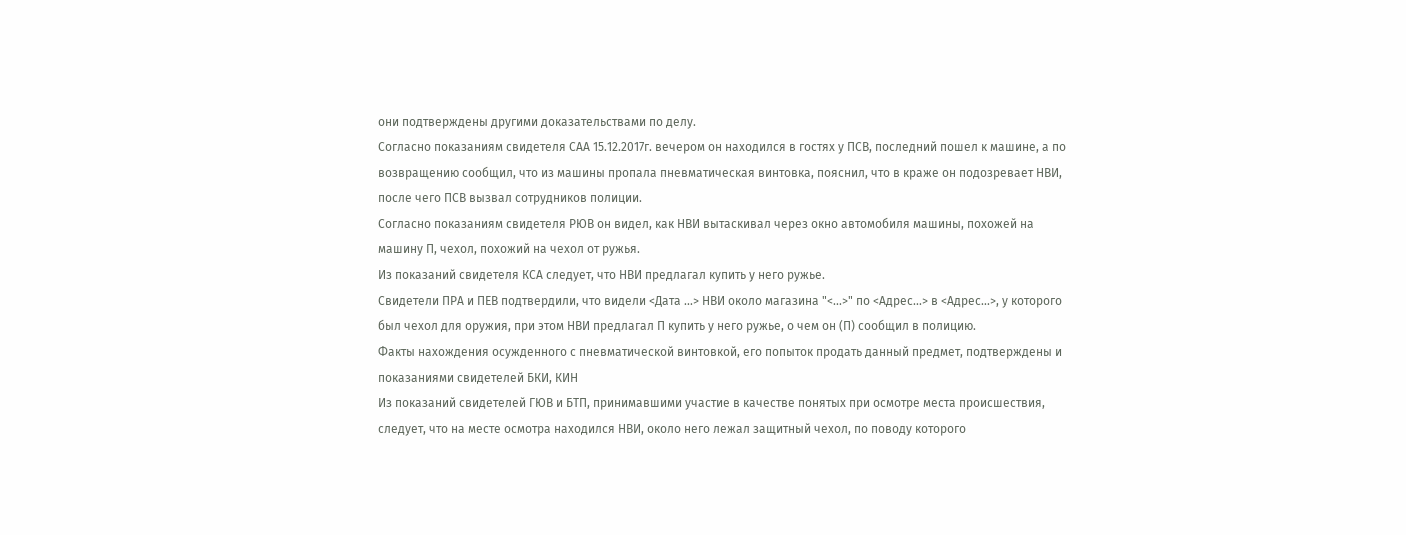они подтверждены другими доказательствами по делу.
Согласно показаниям свидетеля САА 15.12.2017г. вечером он находился в гостях у ПСВ, последний пошел к машине, а по возвращению сообщил, что из машины пропала пневматическая винтовка, пояснил, что в краже он подозревает НВИ, после чего ПСВ вызвал сотрудников полиции.
Согласно показаниям свидетеля РЮВ он видел, как НВИ вытаскивал через окно автомобиля машины, похожей на машину П, чехол, похожий на чехол от ружья.
Из показаний свидетеля КСА следует, что НВИ предлагал купить у него ружье.
Свидетели ПРА и ПЕВ подтвердили, что видели <Дата ...> НВИ около магазина "<...>" по <Адрес...> в <Адрес...>, у которого был чехол для оружия, при этом НВИ предлагал П купить у него ружье, о чем он (П) сообщил в полицию.
Факты нахождения осужденного с пневматической винтовкой, его попыток продать данный предмет, подтверждены и показаниями свидетелей БКИ, КИН
Из показаний свидетелей ГЮВ и БТП, принимавшими участие в качестве понятых при осмотре места происшествия, следует, что на месте осмотра находился НВИ, около него лежал защитный чехол, по поводу которого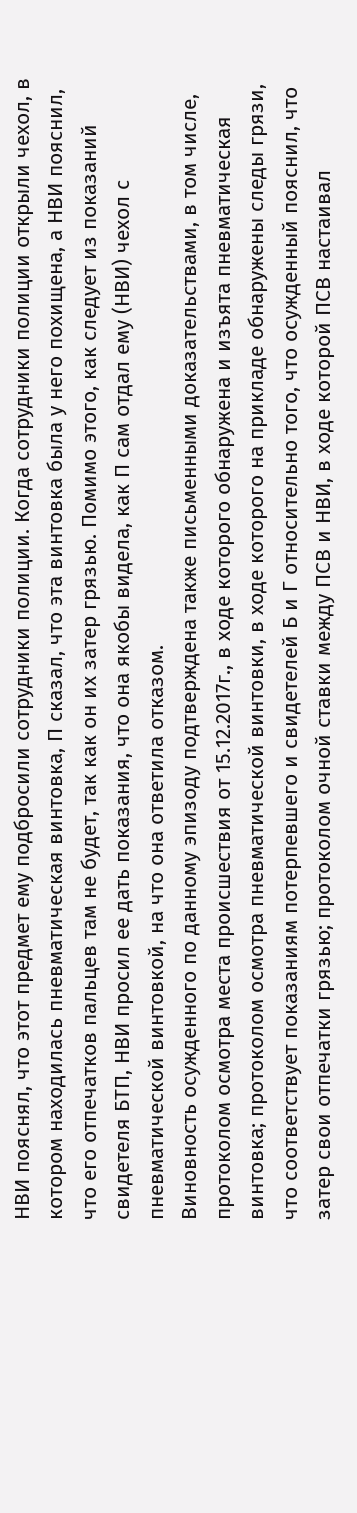НВИ пояснял, что этот предмет ему подбросили сотрудники полиции. Когда сотрудники полиции открыли чехол, в котором находилась пневматическая винтовка, П сказал, что эта винтовка была у него похищена, а НВИ пояснил, что его отпечатков пальцев там не будет, так как он их затер грязью. Помимо этого, как следует из показаний свидетеля БТП, НВИ просил ее дать показания, что она якобы видела, как П сам отдал ему (НВИ) чехол с пневматической винтовкой, на что она ответила отказом.
Виновность осужденного по данному эпизоду подтверждена также письменными доказательствами, в том числе, протоколом осмотра места происшествия от 15.12.2017г., в ходе которого обнаружена и изъята пневматическая винтовка; протоколом осмотра пневматической винтовки, в ходе которого на прикладе обнаружены следы грязи, что соответствует показаниям потерпевшего и свидетелей Б и Г относительно того, что осужденный пояснил, что затер свои отпечатки грязью; протоколом очной ставки между ПСВ и НВИ, в ходе которой ПСВ настаивал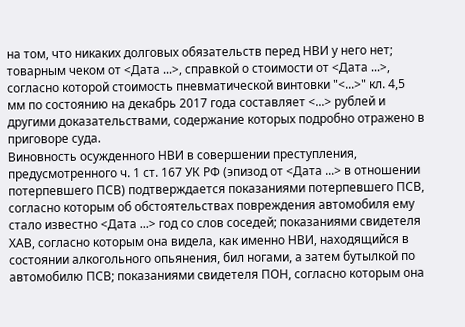на том, что никаких долговых обязательств перед НВИ у него нет; товарным чеком от <Дата ...>, справкой о стоимости от <Дата ...>, согласно которой стоимость пневматической винтовки "<...>" кл. 4,5 мм по состоянию на декабрь 2017 года составляет <...> рублей и другими доказательствами, содержание которых подробно отражено в приговоре суда.
Виновность осужденного НВИ в совершении преступления, предусмотренного ч. 1 ст. 167 УК РФ (эпизод от <Дата ...> в отношении потерпевшего ПСВ) подтверждается показаниями потерпевшего ПСВ, согласно которым об обстоятельствах повреждения автомобиля ему стало известно <Дата ...> год со слов соседей; показаниями свидетеля ХАВ, согласно которым она видела, как именно НВИ, находящийся в состоянии алкогольного опьянения, бил ногами, а затем бутылкой по автомобилю ПСВ; показаниями свидетеля ПОН, согласно которым она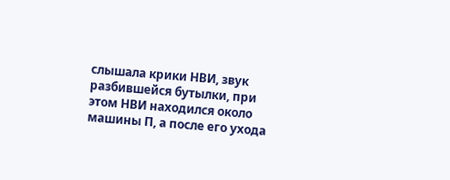слышала крики НВИ, звук разбившейся бутылки, при этом НВИ находился около машины П, а после его ухода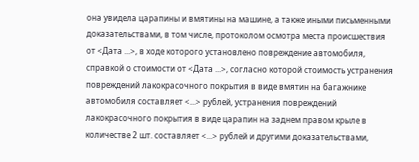она увидела царапины и вмятины на машине, а также иными письменными доказательствами, в том числе, протоколом осмотра места происшествия от <Дата ...>, в ходе которого установлено повреждение автомобиля, справкой о стоимости от <Дата ...>, согласно которой стоимость устранения повреждений лакокрасочного покрытия в виде вмятин на багажнике автомобиля составляет <...> рублей, устранения повреждений лакокрасочного покрытия в виде царапин на заднем правом крыле в количестве 2 шт. составляет <...> рублей и другими доказательствами,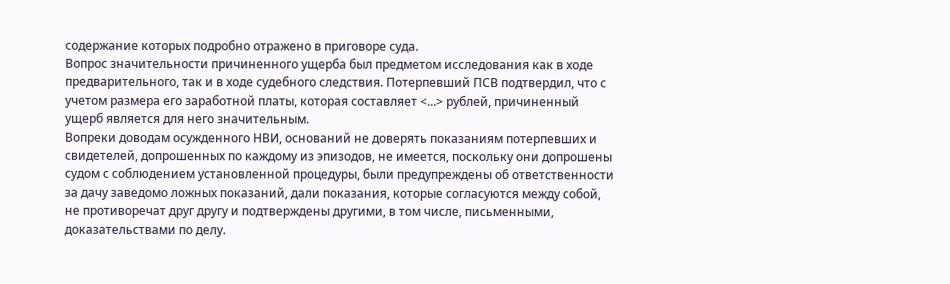содержание которых подробно отражено в приговоре суда.
Вопрос значительности причиненного ущерба был предметом исследования как в ходе предварительного, так и в ходе судебного следствия. Потерпевший ПСВ подтвердил, что с учетом размера его заработной платы, которая составляет <...> рублей, причиненный ущерб является для него значительным.
Вопреки доводам осужденного НВИ, оснований не доверять показаниям потерпевших и свидетелей, допрошенных по каждому из эпизодов, не имеется, поскольку они допрошены судом с соблюдением установленной процедуры, были предупреждены об ответственности за дачу заведомо ложных показаний, дали показания, которые согласуются между собой, не противоречат друг другу и подтверждены другими, в том числе, письменными, доказательствами по делу.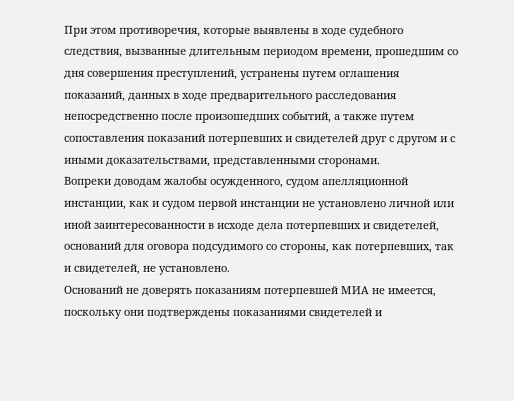При этом противоречия, которые выявлены в ходе судебного следствия, вызванные длительным периодом времени, прошедшим со дня совершения преступлений, устранены путем оглашения показаний, данных в ходе предварительного расследования непосредственно после произошедших событий, а также путем сопоставления показаний потерпевших и свидетелей друг с другом и с иными доказательствами, представленными сторонами.
Вопреки доводам жалобы осужденного, судом апелляционной инстанции, как и судом первой инстанции не установлено личной или иной заинтересованности в исходе дела потерпевших и свидетелей, оснований для оговора подсудимого со стороны, как потерпевших, так и свидетелей, не установлено.
Оснований не доверять показаниям потерпевшей МИА не имеется, поскольку они подтверждены показаниями свидетелей и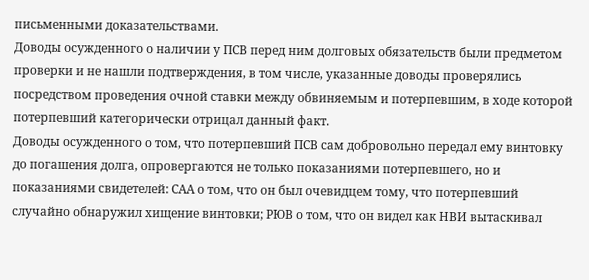письменными доказательствами.
Доводы осужденного о наличии у ПСВ перед ним долговых обязательств были предметом проверки и не нашли подтверждения, в том числе, указанные доводы проверялись посредством проведения очной ставки между обвиняемым и потерпевшим, в ходе которой потерпевший категорически отрицал данный факт.
Доводы осужденного о том, что потерпевший ПСВ сам добровольно передал ему винтовку до погашения долга, опровергаются не только показаниями потерпевшего, но и показаниями свидетелей: САА о том, что он был очевидцем тому, что потерпевший случайно обнаружил хищение винтовки; РЮВ о том, что он видел как НВИ вытаскивал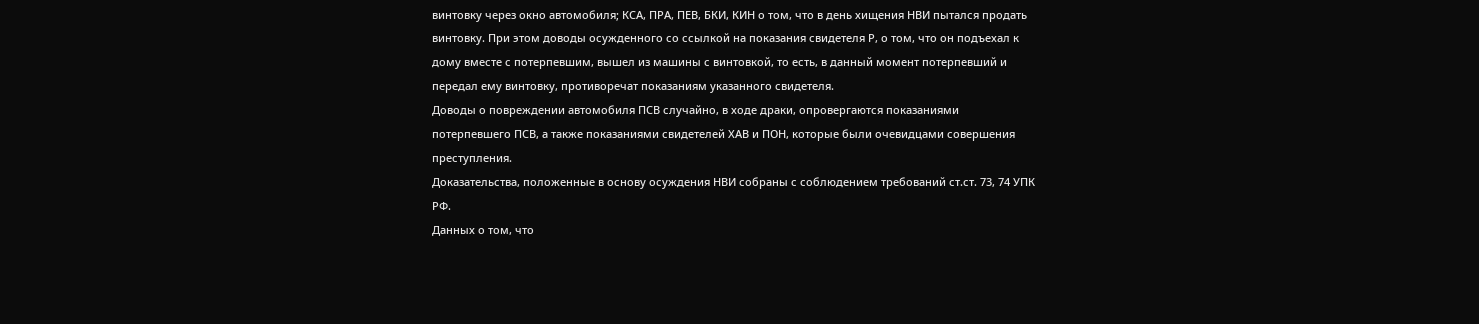винтовку через окно автомобиля; КСА, ПРА, ПЕВ, БКИ, КИН о том, что в день хищения НВИ пытался продать винтовку. При этом доводы осужденного со ссылкой на показания свидетеля Р, о том, что он подъехал к дому вместе с потерпевшим, вышел из машины с винтовкой, то есть, в данный момент потерпевший и передал ему винтовку, противоречат показаниям указанного свидетеля.
Доводы о повреждении автомобиля ПСВ случайно, в ходе драки, опровергаются показаниями потерпевшего ПСВ, а также показаниями свидетелей ХАВ и ПОН, которые были очевидцами совершения преступления.
Доказательства, положенные в основу осуждения НВИ собраны с соблюдением требований ст.ст. 73, 74 УПК РФ.
Данных о том, что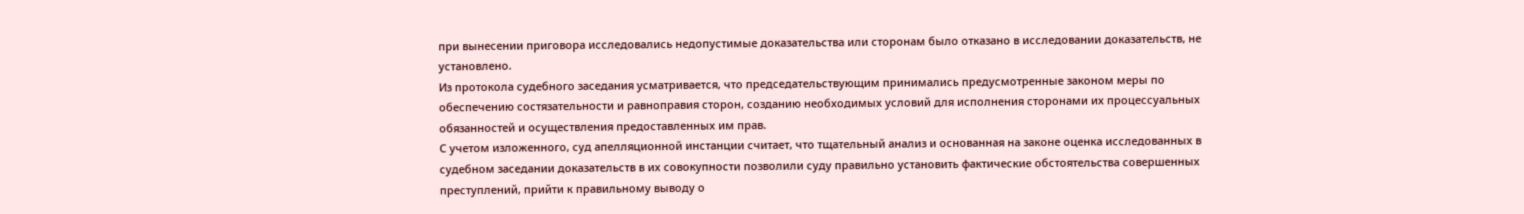при вынесении приговора исследовались недопустимые доказательства или сторонам было отказано в исследовании доказательств, не установлено.
Из протокола судебного заседания усматривается, что председательствующим принимались предусмотренные законом меры по обеспечению состязательности и равноправия сторон, созданию необходимых условий для исполнения сторонами их процессуальных обязанностей и осуществления предоставленных им прав.
С учетом изложенного, суд апелляционной инстанции считает, что тщательный анализ и основанная на законе оценка исследованных в судебном заседании доказательств в их совокупности позволили суду правильно установить фактические обстоятельства совершенных преступлений, прийти к правильному выводу о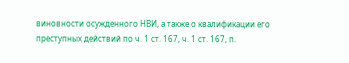виновности осужденного НВИ, а также о квалификации его преступных действий по ч. 1 ст. 167, ч. 1 ст. 167, п.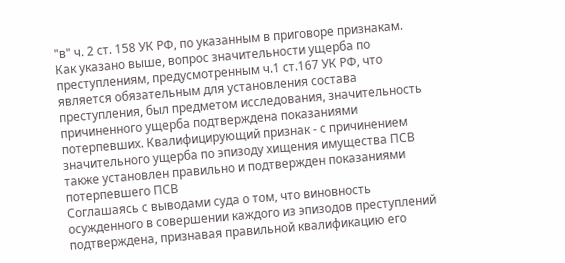"в" ч. 2 ст. 158 УК РФ, по указанным в приговоре признакам.
Как указано выше, вопрос значительности ущерба по преступлениям, предусмотренным ч.1 ст.167 УК РФ, что является обязательным для установления состава преступления, был предметом исследования, значительность причиненного ущерба подтверждена показаниями потерпевших. Квалифицирующий признак - с причинением значительного ущерба по эпизоду хищения имущества ПСВ также установлен правильно и подтвержден показаниями потерпевшего ПСВ
Соглашаясь с выводами суда о том, что виновность осужденного в совершении каждого из эпизодов преступлений подтверждена, признавая правильной квалификацию его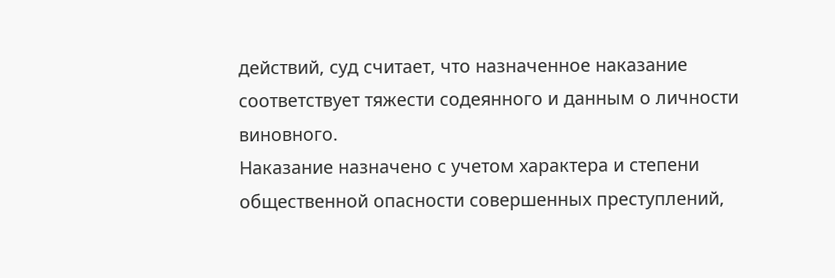действий, суд считает, что назначенное наказание соответствует тяжести содеянного и данным о личности виновного.
Наказание назначено с учетом характера и степени общественной опасности совершенных преступлений,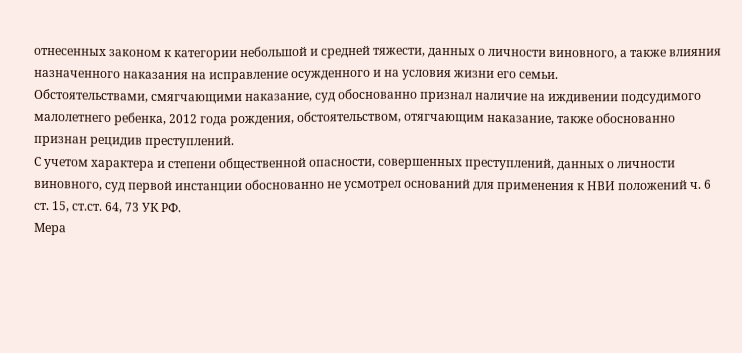отнесенных законом к категории небольшой и средней тяжести, данных о личности виновного, а также влияния назначенного наказания на исправление осужденного и на условия жизни его семьи.
Обстоятельствами, смягчающими наказание, суд обоснованно признал наличие на иждивении подсудимого малолетнего ребенка, 2012 года рождения, обстоятельством, отягчающим наказание, также обоснованно признан рецидив преступлений.
С учетом характера и степени общественной опасности, совершенных преступлений, данных о личности виновного, суд первой инстанции обоснованно не усмотрел оснований для применения к НВИ положений ч. 6 ст. 15, ст.ст. 64, 73 УК РФ.
Мера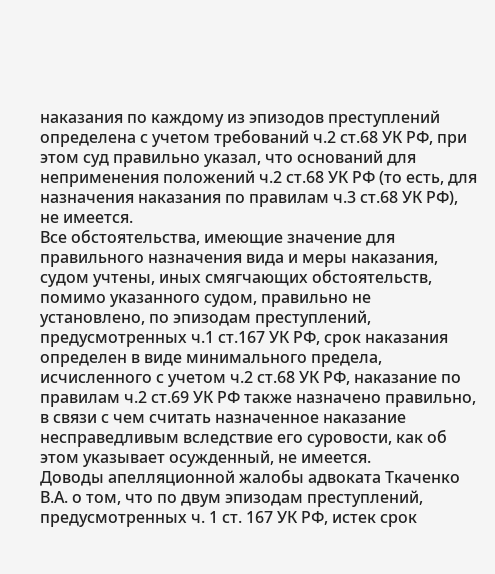наказания по каждому из эпизодов преступлений определена с учетом требований ч.2 ст.68 УК РФ, при этом суд правильно указал, что оснований для неприменения положений ч.2 ст.68 УК РФ (то есть, для назначения наказания по правилам ч.3 ст.68 УК РФ), не имеется.
Все обстоятельства, имеющие значение для правильного назначения вида и меры наказания, судом учтены, иных смягчающих обстоятельств, помимо указанного судом, правильно не установлено, по эпизодам преступлений, предусмотренных ч.1 ст.167 УК РФ, срок наказания определен в виде минимального предела, исчисленного с учетом ч.2 ст.68 УК РФ, наказание по правилам ч.2 ст.69 УК РФ также назначено правильно, в связи с чем считать назначенное наказание несправедливым вследствие его суровости, как об этом указывает осужденный, не имеется.
Доводы апелляционной жалобы адвоката Ткаченко В.А. о том, что по двум эпизодам преступлений, предусмотренных ч. 1 ст. 167 УК РФ, истек срок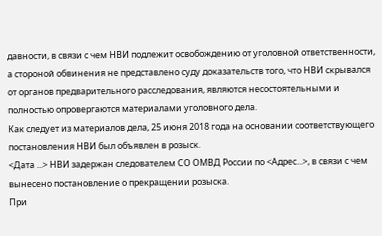давности, в связи с чем НВИ подлежит освобождению от уголовной ответственности, а стороной обвинения не представлено суду доказательств того, что НВИ скрывался от органов предварительного расследования, являются несостоятельными и полностью опровергаются материалами уголовного дела.
Как следует из материалов дела, 25 июня 2018 года на основании соответствующего постановления НВИ был объявлен в розыск.
<Дата ...> НВИ задержан следователем СО ОМВД России по <Адрес...>, в связи с чем вынесено постановление о прекращении розыска.
При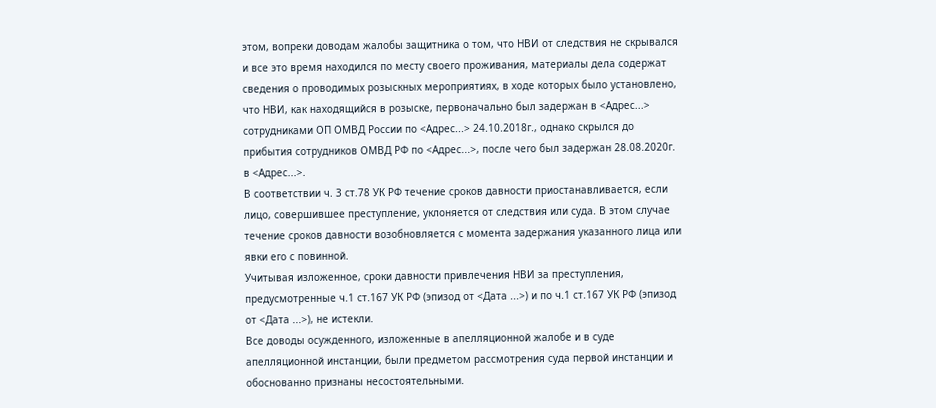этом, вопреки доводам жалобы защитника о том, что НВИ от следствия не скрывался и все это время находился по месту своего проживания, материалы дела содержат сведения о проводимых розыскных мероприятиях, в ходе которых было установлено, что НВИ, как находящийся в розыске, первоначально был задержан в <Адрес...> сотрудниками ОП ОМВД России по <Адрес...> 24.10.2018г., однако скрылся до прибытия сотрудников ОМВД РФ по <Адрес...>, после чего был задержан 28.08.2020г. в <Адрес...>.
В соответствии ч. 3 ст.78 УК РФ течение сроков давности приостанавливается, если лицо, совершившее преступление, уклоняется от следствия или суда. В этом случае течение сроков давности возобновляется с момента задержания указанного лица или явки его с повинной.
Учитывая изложенное, сроки давности привлечения НВИ за преступления, предусмотренные ч.1 ст.167 УК РФ (эпизод от <Дата ...>) и по ч.1 ст.167 УК РФ (эпизод от <Дата ...>), не истекли.
Все доводы осужденного, изложенные в апелляционной жалобе и в суде апелляционной инстанции, были предметом рассмотрения суда первой инстанции и обоснованно признаны несостоятельными.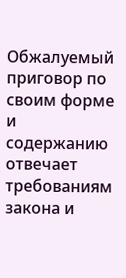Обжалуемый приговор по своим форме и содержанию отвечает требованиям закона и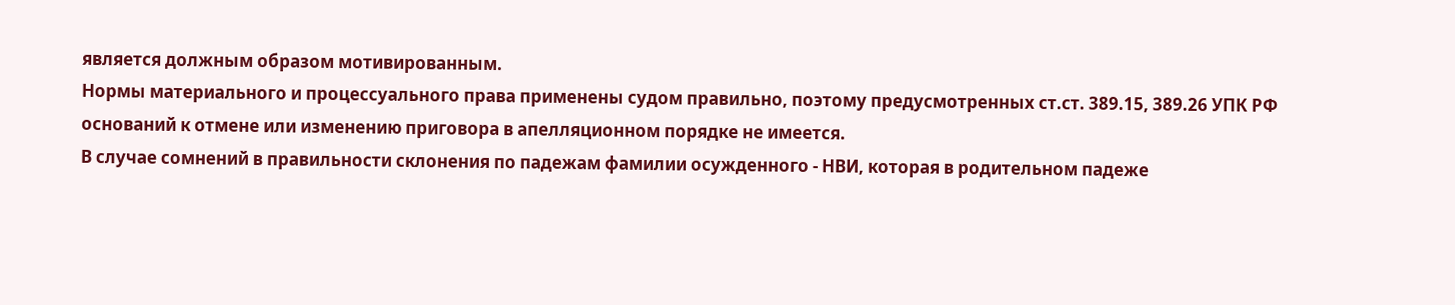является должным образом мотивированным.
Нормы материального и процессуального права применены судом правильно, поэтому предусмотренных ст.ст. 389.15, 389.26 УПК РФ оснований к отмене или изменению приговора в апелляционном порядке не имеется.
В случае сомнений в правильности склонения по падежам фамилии осужденного - НВИ, которая в родительном падеже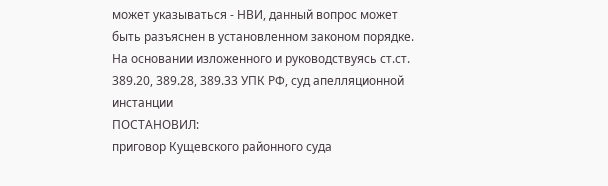может указываться - НВИ, данный вопрос может быть разъяснен в установленном законом порядке.
На основании изложенного и руководствуясь ст.ст. 389.20, 389.28, 389.33 УПК РФ, суд апелляционной инстанции
ПОСТАНОВИЛ:
приговор Кущевского районного суда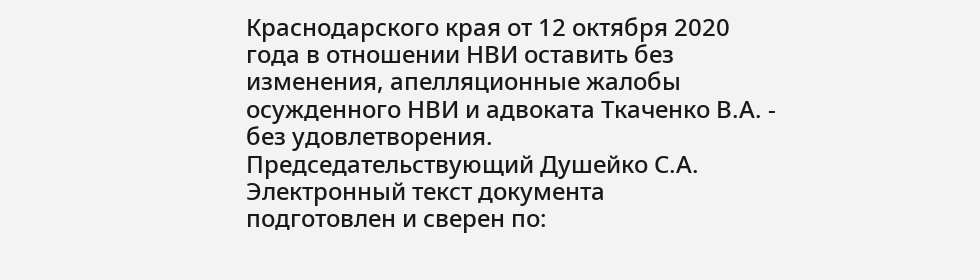Краснодарского края от 12 октября 2020 года в отношении НВИ оставить без изменения, апелляционные жалобы осужденного НВИ и адвоката Ткаченко В.А. - без удовлетворения.
Председательствующий Душейко С.А.
Электронный текст документа
подготовлен и сверен по: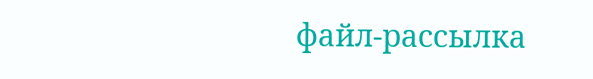файл-рассылка